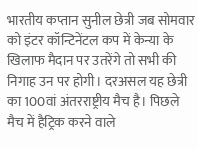भारतीय कप्तान सुनील छेत्री जब सोमवार को इंटर कॉन्टिनेंटल कप में केन्या के खिलाफ मैदान पर उतरेंगे तो सभी की निगाह उन पर होगी। दरअसल यह छेत्री का 100वां अंतरराष्ट्रीय मैच है। पिछले मैच में हैट्रिक करने वाले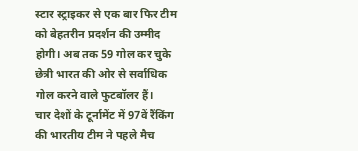स्टार स्ट्राइकर से एक बार फिर टीम को बेहतरीन प्रदर्शन की उम्मीद होगी। अब तक 59 गोल कर चुके छेत्री भारत की ओर से सर्वाधिक गोल करने वाले फुटबॉलर हैं।
चार देशों के टूर्नामेंट में 97वें रैंकिंग की भारतीय टीम ने पहले मैच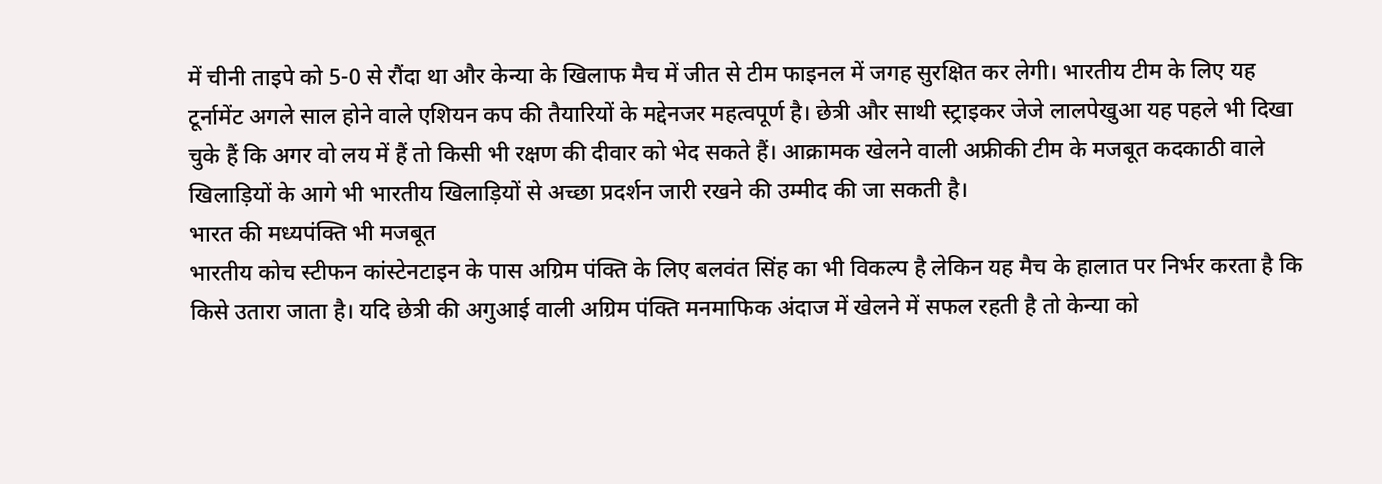में चीनी ताइपे को 5-0 से रौंदा था और केन्या के खिलाफ मैच में जीत से टीम फाइनल में जगह सुरक्षित कर लेगी। भारतीय टीम के लिए यह टूर्नामेंट अगले साल होने वाले एशियन कप की तैयारियों के मद्देनजर महत्वपूर्ण है। छेत्री और साथी स्ट्राइकर जेजे लालपेखुआ यह पहले भी दिखा चुके हैं कि अगर वो लय में हैं तो किसी भी रक्षण की दीवार को भेद सकते हैं। आक्रामक खेलने वाली अफ्रीकी टीम के मजबूत कदकाठी वाले खिलाड़ियों के आगे भी भारतीय खिलाड़ियों से अच्छा प्रदर्शन जारी रखने की उम्मीद की जा सकती है।
भारत की मध्यपंक्ति भी मजबूत
भारतीय कोच स्टीफन कांस्टेनटाइन के पास अग्रिम पंक्ति के लिए बलवंत सिंह का भी विकल्प है लेकिन यह मैच के हालात पर निर्भर करता है कि किसे उतारा जाता है। यदि छेत्री की अगुआई वाली अग्रिम पंक्ति मनमाफिक अंदाज में खेलने में सफल रहती है तो केन्या को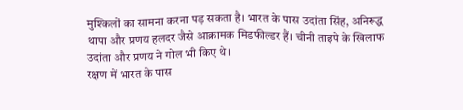मुश्किलों का सामना करना पड़ सकता है। भारत के पास उदांता सिंह, अनिरूद्ध थापा और प्रणय हलदर जैसे आक्रामक मिडफील्डर हैं। चीनी ताइपे के खिलाफ उदांता और प्रणय ने गोल भी किए थे।
रक्षण में भारत के पास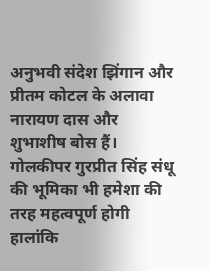अनुभवी संदेश झिंगान और प्रीतम कोटल के अलावा नारायण दास और शुभाशीष बोस हैं। गोलकीपर गुरप्रीत सिंह संधू की भूमिका भी हमेशा की तरह महत्वपूर्ण होगी हालांकि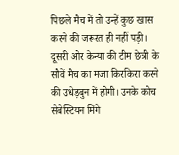पिछले मैच में तो उन्हें कुछ खास करने की जरूरत ही नहीं पड़ी। दूसरी ओर केन्या की टीम छेत्री के सौवें मैच का मजा किरकिरा करने की उधेड़बुन में होगी। उनके कोच सेबेस्टियन मिंगे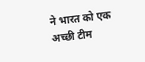ने भारत को एक अच्छी टीम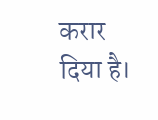करार दिया है।